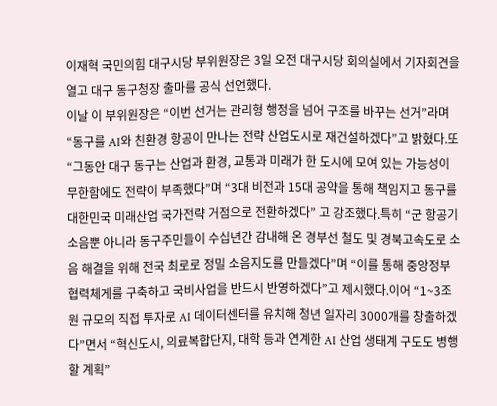이재혁 국민의힘 대구시당 부위원장은 3일 오전 대구시당 회의실에서 기자회견을 열고 대구 동구청장 출마를 공식 선언했다.
이날 이 부위원장은 “이번 선거는 관리형 행정을 넘어 구조를 바꾸는 선거”라며 “동구를 AI와 친환경 항공이 만나는 전략 산업도시로 재건설하겠다”고 밝혔다.또 “그동안 대구 동구는 산업과 환경, 교통과 미래가 한 도시에 모여 있는 가능성이 무한함에도 전략이 부족했다”며 “3대 비전과 15대 공약을 통해 책임지고 동구를 대한민국 미래산업 국가전략 거점으로 전환하겠다” 고 강조했다.특히 “군 항공기 소음뿐 아니라 동구주민들이 수십년간 감내해 온 경부선 철도 및 경북고속도로 소음 해결을 위해 전국 최로로 정밀 소음지도를 만들겠다”며 “이를 통해 중앙정부 협력체게를 구축하고 국비사업을 반드시 반영하겠다”고 제시했다.이어 “1~3조원 규모의 직접 투자로 AI 데이터센터를 유치해 청년 일자리 3000개를 창출하겠다”면서 “혁신도시, 의료복합단지, 대학 등과 연계한 AI 산업 생태계 구도도 병행할 계획”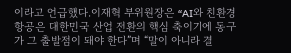이라고 언급했다.이재혁 부위원장은 “AI와 친환경 항공은 대한민국 산업 전환의 핵심 축이기에 동구가 그 출발점이 돼야 한다”며 “말이 아니라 결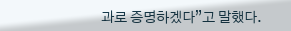과로 증명하겠다”고 말했다.